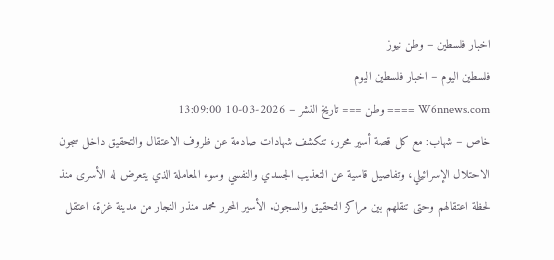اخبار فلسطين – وطن نيوز
فلسطين اليوم – اخبار فلسطين اليوم
W6nnews.com ==== وطن === تاريخ النشر – 2026-03-10 13:09:00
خاص – شهاب: مع كل قصة أسير محرر، تنكشف شهادات صادمة عن ظروف الاعتقال والتحقيق داخل سجون الاحتلال الإسرائيلي، وتفاصيل قاسية عن التعذيب الجسدي والنفسي وسوء المعاملة الذي يتعرض له الأسرى منذ لحظة اعتقالهم وحتى تنقلهم بين مراكز التحقيق والسجون. الأسير المحرر محمد منذر النجار من مدينة غزة، اعتقل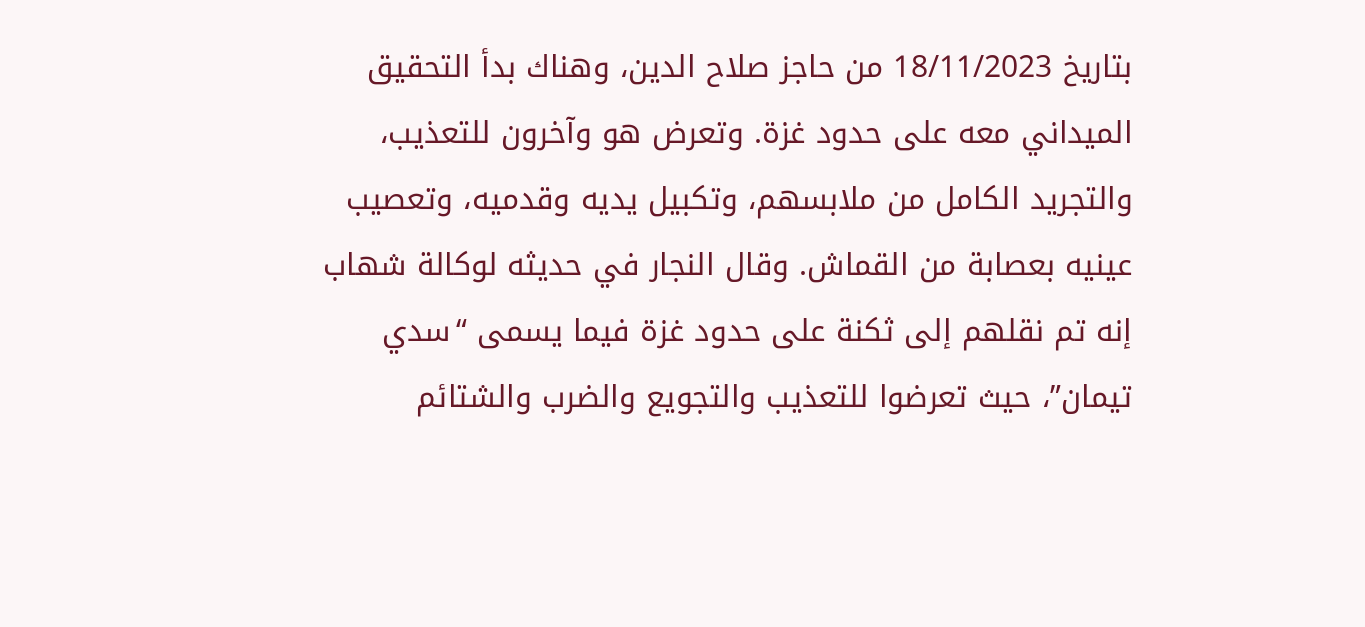بتاريخ 18/11/2023 من حاجز صلاح الدين، وهناك بدأ التحقيق الميداني معه على حدود غزة. وتعرض هو وآخرون للتعذيب، والتجريد الكامل من ملابسهم، وتكبيل يديه وقدميه، وتعصيب عينيه بعصابة من القماش. وقال النجار في حديثه لوكالة شهاب إنه تم نقلهم إلى ثكنة على حدود غزة فيما يسمى “سدي تيمان”، حيث تعرضوا للتعذيب والتجويع والضرب والشتائم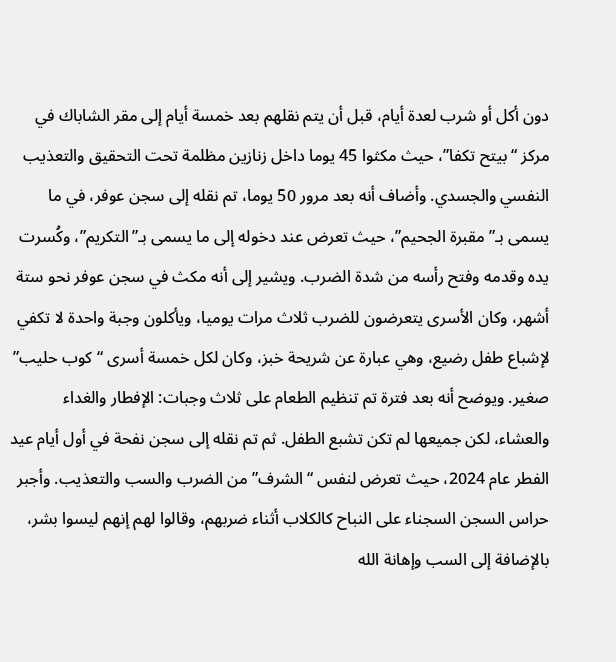دون أكل أو شرب لعدة أيام، قبل أن يتم نقلهم بعد خمسة أيام إلى مقر الشاباك في مركز “بيتح تكفا”، حيث مكثوا 45 يوما داخل زنازين مظلمة تحت التحقيق والتعذيب النفسي والجسدي. وأضاف أنه بعد مرور 50 يوما، تم نقله إلى سجن عوفر، في ما يسمى بـ”مقبرة الجحيم”، حيث تعرض عند دخوله إلى ما يسمى بـ”التكريم”، وكُسرت يده وقدمه وفتح رأسه من شدة الضرب. ويشير إلى أنه مكث في سجن عوفر نحو ستة أشهر، وكان الأسرى يتعرضون للضرب ثلاث مرات يوميا، ويأكلون وجبة واحدة لا تكفي لإشباع طفل رضيع، وهي عبارة عن شريحة خبز، وكان لكل خمسة أسرى “كوب حليب” صغير. ويوضح أنه بعد فترة تم تنظيم الطعام على ثلاث وجبات: الإفطار والغداء والعشاء، لكن جميعها لم تكن تشبع الطفل. ثم تم نقله إلى سجن نفحة في أول أيام عيد الفطر عام 2024، حيث تعرض لنفس “الشرف” من الضرب والسب والتعذيب. وأجبر حراس السجن السجناء على النباح كالكلاب أثناء ضربهم، وقالوا لهم إنهم ليسوا بشر، بالإضافة إلى السب وإهانة الله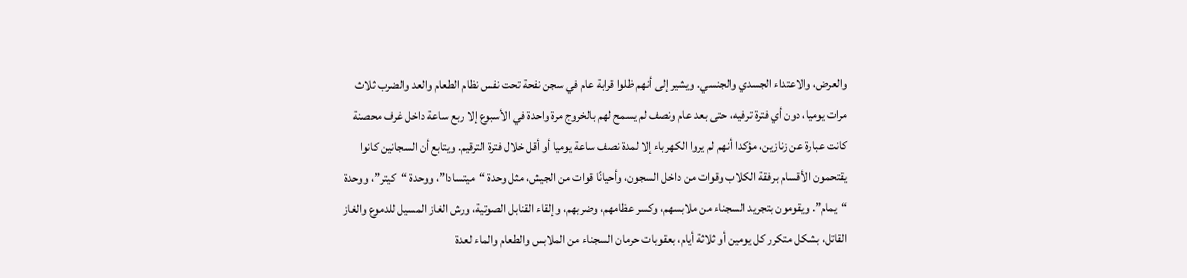والعرض، والاعتداء الجسدي والجنسي. ويشير إلى أنهم ظلوا قرابة عام في سجن نفحة تحت نفس نظام الطعام والعد والضرب ثلاث مرات يوميا، دون أي فترة ترفيه، حتى بعد عام ونصف لم يسمح لهم بالخروج مرة واحدة في الأسبوع إلا ربع ساعة داخل غرف محصنة كانت عبارة عن زنازين، مؤكدا أنهم لم يروا الكهرباء إلا لمدة نصف ساعة يوميا أو أقل خلال فترة الترقيم. ويتابع أن السجانين كانوا يقتحمون الأقسام برفقة الكلاب وقوات من داخل السجون، وأحيانًا قوات من الجيش، مثل وحدة “ميتسادا”، ووحدة “كيتر”، ووحدة “يمام”. ويقومون بتجريد السجناء من ملابسهم، وكسر عظامهم، وضربهم، وإلقاء القنابل الصوتية، ورش الغاز المسيل للدموع والغاز القاتل، بشكل متكرر كل يومين أو ثلاثة أيام، بعقوبات حرمان السجناء من الملابس والطعام والماء لعدة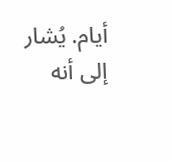أيام. يُشار إلى أنه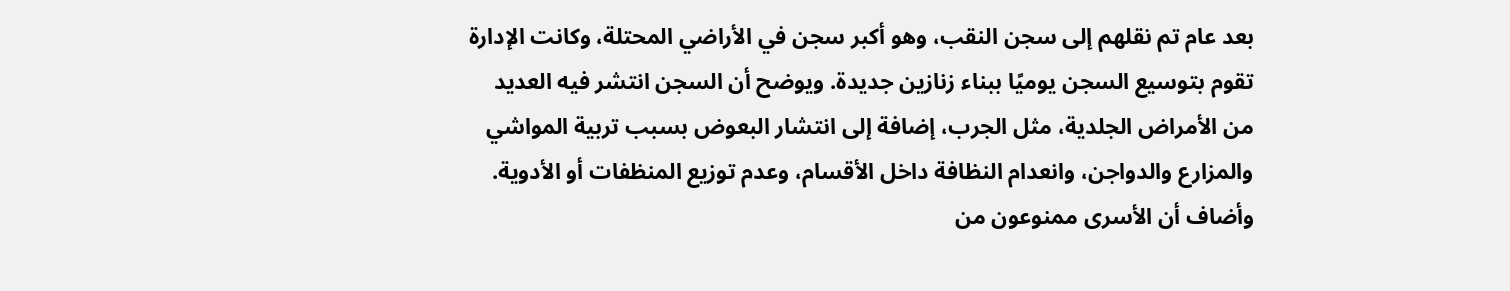بعد عام تم نقلهم إلى سجن النقب، وهو أكبر سجن في الأراضي المحتلة، وكانت الإدارة تقوم بتوسيع السجن يوميًا ببناء زنازين جديدة. ويوضح أن السجن انتشر فيه العديد من الأمراض الجلدية، مثل الجرب، إضافة إلى انتشار البعوض بسبب تربية المواشي والمزارع والدواجن، وانعدام النظافة داخل الأقسام، وعدم توزيع المنظفات أو الأدوية. وأضاف أن الأسرى ممنوعون من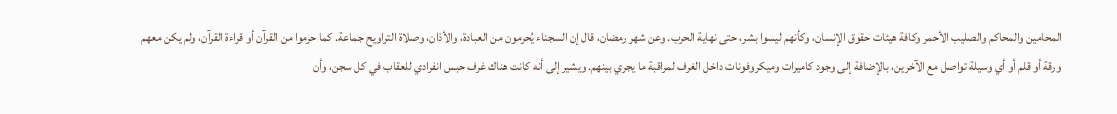المحامين والمحاكم والصليب الأحمر وكافة هيئات حقوق الإنسان، وكأنهم ليسوا بشر، حتى نهاية الحرب. وعن شهر رمضان، قال إن السجناء يُحرمون من العبادة، والأذان، وصلاة التراويح جماعة. كما حرموا من القرآن أو قراءة القرآن، ولم يكن معهم ورقة أو قلم أو أي وسيلة تواصل مع الآخرين، بالإضافة إلى وجود كاميرات وميكروفونات داخل الغرف لمراقبة ما يجري بينهم. ويشير إلى أنه كانت هناك غرف حبس انفرادي للعقاب في كل سجن، وأن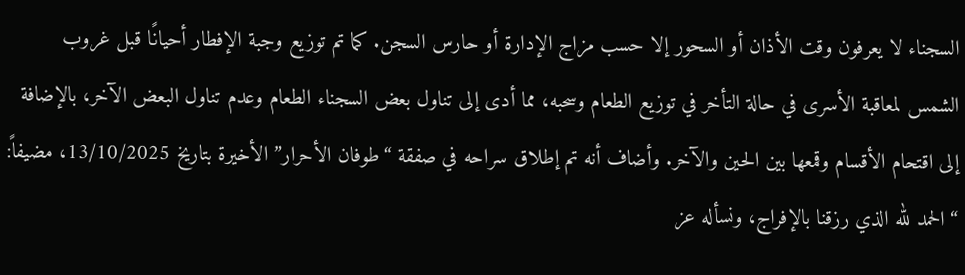السجناء لا يعرفون وقت الأذان أو السحور إلا حسب مزاج الإدارة أو حارس السجن. كما تم توزيع وجبة الإفطار أحيانًا قبل غروب الشمس لمعاقبة الأسرى في حالة التأخر في توزيع الطعام وسحبه، مما أدى إلى تناول بعض السجناء الطعام وعدم تناول البعض الآخر، بالإضافة إلى اقتحام الأقسام وقمعها بين الحين والآخر. وأضاف أنه تم إطلاق سراحه في صفقة “طوفان الأحرار” الأخيرة بتاريخ 13/10/2025، مضيفاً: “الحمد لله الذي رزقنا بالإفراج، ونسأله عز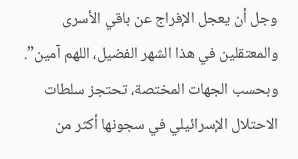وجل أن يعجل الإفراج عن باقي الأسرى والمعتقلين في هذا الشهر الفضيل، اللهم آمين”. وبحسب الجهات المختصة، تحتجز سلطات الاحتلال الإسرائيلي في سجونها أكثر من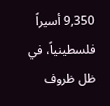9,350 أسيراً فلسطينياً، في ظل ظروف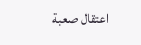اعتقال صعبة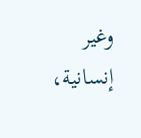وغير إنسانية،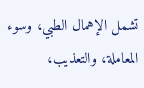تشمل الإهمال الطبي، وسوء المعاملة، والتعذيب،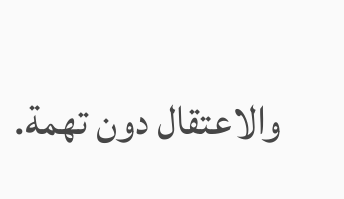والاعتقال دون تهمة.